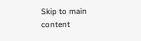Skip to main content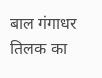बाल गंगाधर तिलक का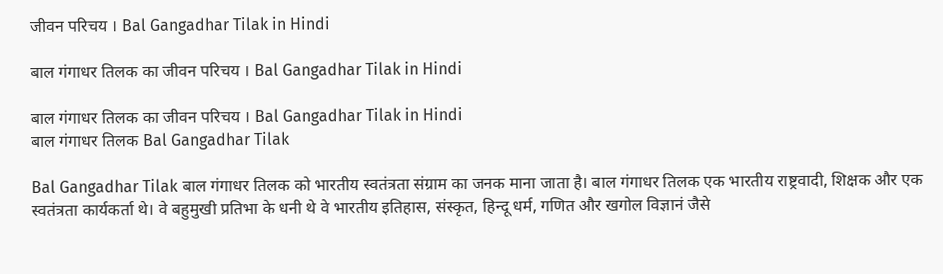जीवन परिचय । Bal Gangadhar Tilak in Hindi

बाल गंगाधर तिलक का जीवन परिचय । Bal Gangadhar Tilak in Hindi

बाल गंगाधर तिलक का जीवन परिचय । Bal Gangadhar Tilak in Hindi
बाल गंगाधर तिलक Bal Gangadhar Tilak

Bal Gangadhar Tilak बाल गंगाधर तिलक को भारतीय स्वतंत्रता संग्राम का जनक माना जाता है। बाल गंगाधर तिलक एक भारतीय राष्ट्रवादी, शिक्षक और एक स्वतंत्रता कार्यकर्ता थे। वे बहुमुखी प्रतिभा के धनी थे वे भारतीय इतिहास, संस्कृत, हिन्दू धर्म, गणित और खगोल विज्ञानं जैसे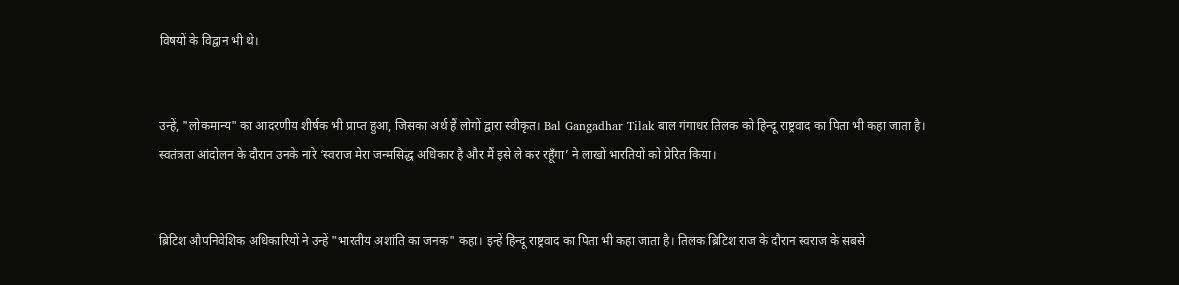विषयों के विद्वान भी थे।


उन्हें, "लोकमान्य" का आदरणीय शीर्षक भी प्राप्त हुआ, जिसका अर्थ हैं लोगों द्वारा स्वीकृत। Bal Gangadhar Tilak बाल गंगाधर तिलक को हिन्दू राष्ट्रवाद का पिता भी कहा जाता है। स्वतंत्रता आंदोलन के दौरान उनके नारे ‘स्वराज मेरा जन्मसिद्ध अधिकार है और मैं इसे ले कर रहूँगा’ ने लाखों भारतियों को प्रेरित किया।


ब्रिटिश औपनिवेशिक अधिकारियों ने उन्हें "भारतीय अशांति का जनक" कहा। इन्हें हिन्दू राष्ट्रवाद का पिता भी कहा जाता है। तिलक ब्रिटिश राज के दौरान स्वराज के सबसे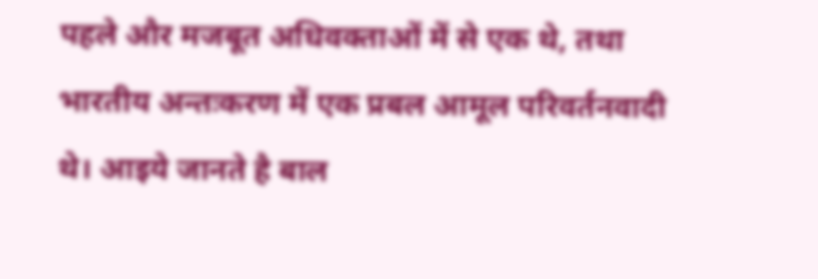पहले और मजबूत अधिवक्ताओं में से एक थे, तथा भारतीय अन्तःकरण में एक प्रबल आमूल परिवर्तनवादी थे। आइये जानते है बाल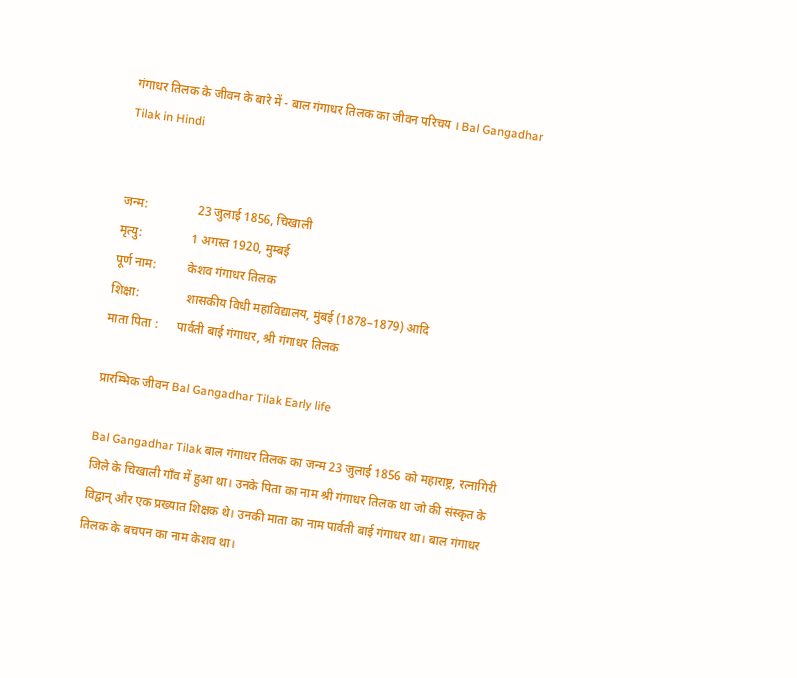गंगाधर तिलक के जीवन के बारे में - बाल गंगाधर तिलक का जीवन परिचय । Bal Gangadhar Tilak in Hindi


जन्म:                23 जुलाई 1856, चिखाली
मृत्यु:                1 अगस्त 1920, मुम्बई
पूर्ण नाम:          केशव गंगाधर तिलक
शिक्षा:               शासकीय विधी महाविद्यालय, मुंबई (1878–1879) आदि
माता पिता :      पार्वती बाई गंगाधर, श्री गंगाधर तिलक

प्रारम्भिक जीवन Bal Gangadhar Tilak Early life

Bal Gangadhar Tilak बाल गंगाधर तिलक का जन्म 23 जुलाई 1856 को महाराष्ट्र, रत्नागिरी जिले के चिखाली गाँव में हुआ था। उनके पिता का नाम श्री गंगाधर तिलक था जो की संस्कृत के विद्वान् और एक प्रख्यात शिक्षक थे। उनकी माता का नाम पार्वती बाई गंगाधर था। बाल गंगाधर तिलक के बचपन का नाम केशव था।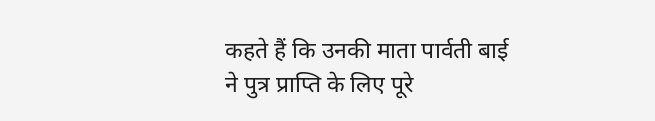कहते हैं कि उनकी माता पार्वती बाई ने पुत्र प्राप्ति के लिए पूरे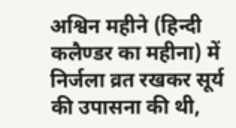अश्विन महीने (हिन्दी कलैण्डर का महीना) में निर्जला व्रत रखकर सूर्य की उपासना की थी,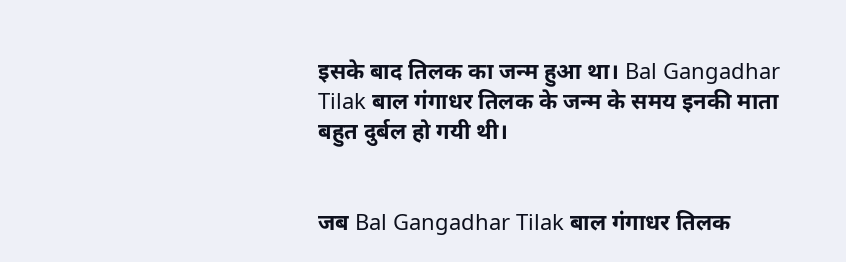इसके बाद तिलक का जन्म हुआ था। Bal Gangadhar Tilak बाल गंगाधर तिलक के जन्म के समय इनकी माता बहुत दुर्बल हो गयी थी।


जब Bal Gangadhar Tilak बाल गंगाधर तिलक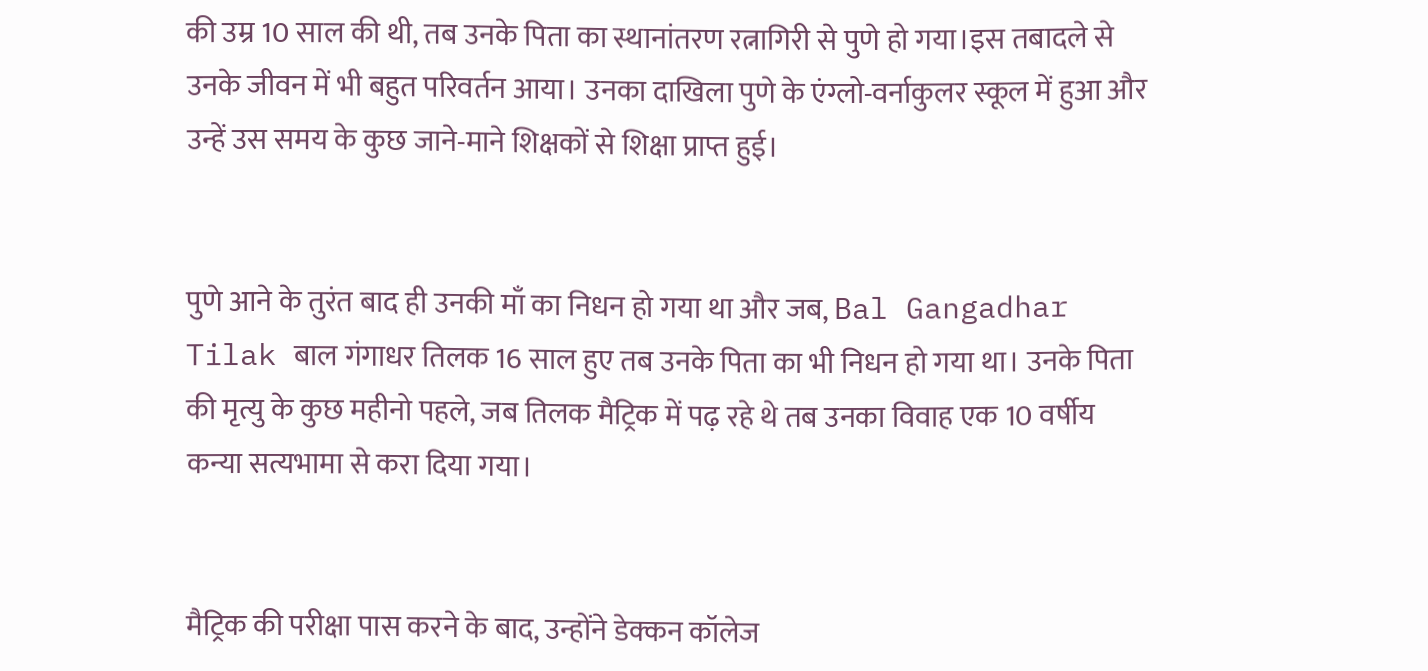की उम्र 10 साल की थी, तब उनके पिता का स्थानांतरण रत्नागिरी से पुणे हो गया।इस तबादले से उनके जीवन में भी बहुत परिवर्तन आया। उनका दाखिला पुणे के एंग्लो-वर्नाकुलर स्कूल में हुआ और उन्हें उस समय के कुछ जाने-माने शिक्षकों से शिक्षा प्राप्त हुई।


पुणे आने के तुरंत बाद ही उनकी माँ का निधन हो गया था और जब, Bal Gangadhar Tilak बाल गंगाधर तिलक 16 साल हुए तब उनके पिता का भी निधन हो गया था। उनके पिता की मृत्यु के कुछ महीनो पहले, जब तिलक मैट्रिक में पढ़ रहे थे तब उनका विवाह एक 10 वर्षीय कन्या सत्यभामा से करा दिया गया।


मैट्रिक की परीक्षा पास करने के बाद, उन्होंने डेक्कन कॉलेज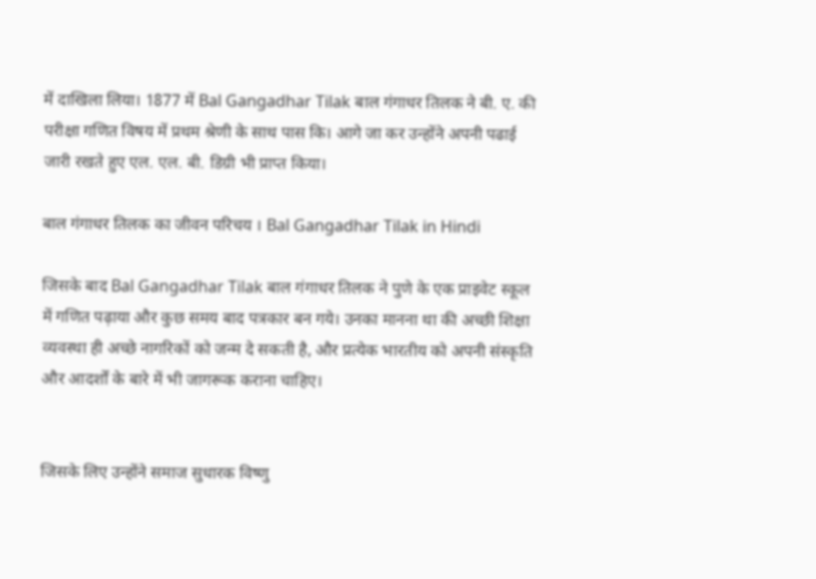में दाखिला लिया। 1877 में Bal Gangadhar Tilak बाल गंगाधर तिलक ने बी. ए. की परीक्षा गणित विषय में प्रथम श्रेणी के साथ पास कि। आगे जा कर उन्होंने अपनी पढाई जारी रखते हुए एल. एल. बी. डिग्री भी प्राप्त किया।

बाल गंगाधर तिलक का जीवन परिचय । Bal Gangadhar Tilak in Hindi

जिसके बाद Bal Gangadhar Tilak बाल गंगाधर तिलक ने पुणे के एक प्राइवेट स्कूल में गणित पढ़ाया और कुछ समय बाद पत्रकार बन गये। उनका मानना था की अच्छी शिक्षा व्यवस्था ही अच्छे नागरिकों को जन्म दे सकती है, और प्रत्येक भारतीय को अपनी संस्कृति और आदर्शों के बारे में भी जागरूक कराना चाहिए।


जिसके लिए उन्होंने समाज सुधारक विष्णु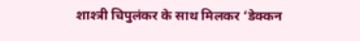शाश्त्री चिपुलंकर के साथ मिलकर ‘डेक्कन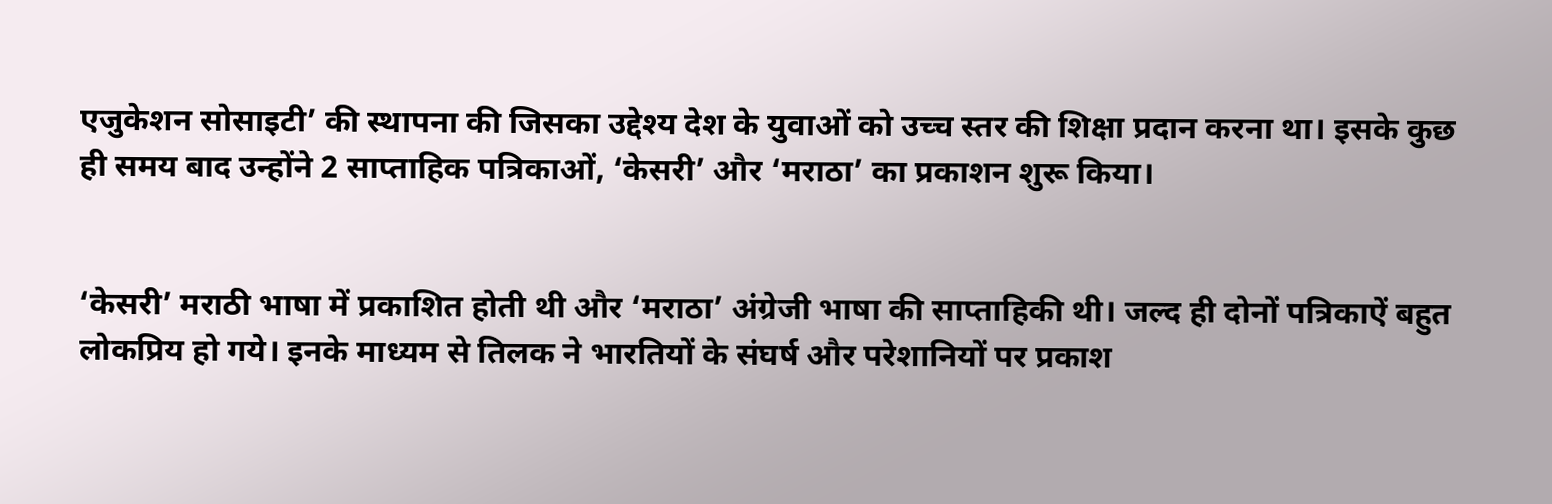एजुकेशन सोसाइटी’ की स्थापना की जिसका उद्देश्य देश के युवाओं को उच्च स्तर की शिक्षा प्रदान करना था। इसके कुछ ही समय बाद उन्होंने 2 साप्ताहिक पत्रिकाओं, ‘केसरी’ और ‘मराठा’ का प्रकाशन शुरू किया।


‘केसरी’ मराठी भाषा में प्रकाशित होती थी और ‘मराठा’ अंग्रेजी भाषा की साप्ताहिकी थी। जल्द ही दोनों पत्रिकाऐं बहुत लोकप्रिय हो गये। इनके माध्यम से तिलक ने भारतियों के संघर्ष और परेशानियों पर प्रकाश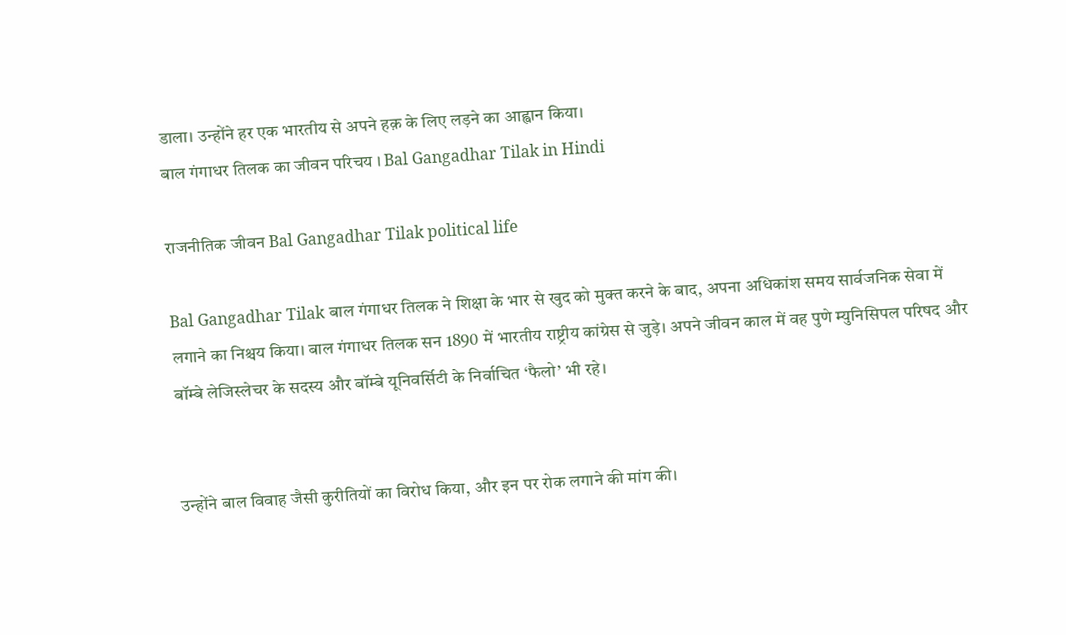डाला। उन्होंने हर एक भारतीय से अपने हक़ के लिए लड़ने का आह्वान किया।
बाल गंगाधर तिलक का जीवन परिचय । Bal Gangadhar Tilak in Hindi

राजनीतिक जीवन Bal Gangadhar Tilak political life

Bal Gangadhar Tilak बाल गंगाधर तिलक ने शिक्षा के भार से खुद को मुक्त करने के बाद, अपना अधिकांश समय सार्वजनिक सेवा में लगाने का निश्चय किया। बाल गंगाधर तिलक सन 1890 में भारतीय राष्ट्रीय कांग्रेस से जुड़े। अपने जीवन काल में वह पुणे म्युनिसिपल परिषद और बॉम्बे लेजिस्लेचर के सदस्य और बॉम्बे यूनिवर्सिटी के निर्वाचित ‘फैलो’ भी रहे।


उन्होंने बाल विवाह जैसी कुरीतियों का विरोध किया, और इन पर रोक लगाने की मांग की।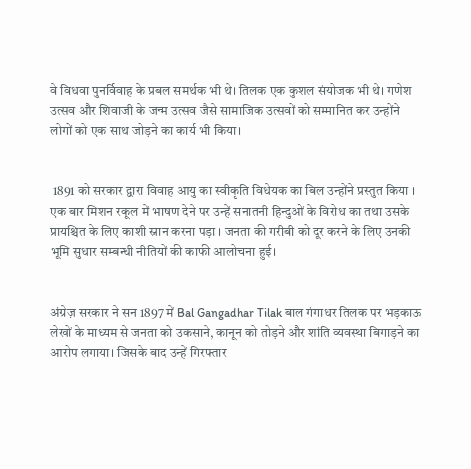वे विधवा पुनर्विवाह के प्रबल समर्थक भी थे। तिलक एक कुशल संयोजक भी थे। गणेश उत्सव और शिवाजी के जन्म उत्सव जैसे सामाजिक उत्सवों को सम्मानित कर उन्होंने लोगों को एक साथ जोड़ने का कार्य भी किया।


 1891 को सरकार द्वारा विवाह आयु का स्वीकृति विधेयक का बिल उन्होंने प्रस्तुत किया । एक बार मिशन रकूल में भाषण देने पर उन्हें सनातनी हिन्दुओं के विरोध का तथा उसके प्रायश्चित के लिए काशी स्नान करना पड़ा । जनता की गरीबी को दूर करने के लिए उनकी भूमि सुधार सम्बन्धी नीतियों की काफी आलोचना हुई।


अंग्रेज़ सरकार ने सन 1897 में Bal Gangadhar Tilak बाल गंगाधर तिलक पर भड़काऊ लेखों के माध्यम से जनता को उकसाने, कानून को तोड़ने और शांति व्यवस्था बिगाड़ने का आरोप लगाया। जिसके बाद उन्हें गिरफ्तार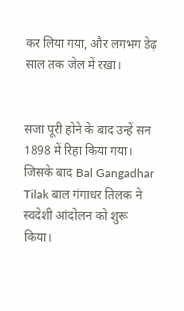कर लिया गया, और लगभग डेढ़ साल तक जेल में रखा।


सजा पूरी होने के बाद उन्हें सन 1898 में रिहा किया गया। जिसके बाद Bal Gangadhar Tilak बाल गंगाधर तिलक ने स्वदेशी आंदोलन को शुरू किया।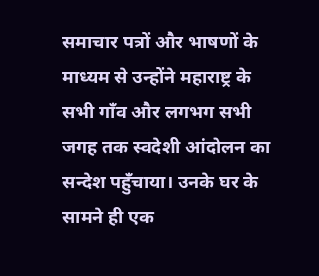समाचार पत्रों और भाषणों के माध्यम से उन्होंने महाराष्ट्र के सभी गाँव और लगभग सभी जगह तक स्वदेशी आंदोलन का सन्देश पहुँचाया। उनके घर के सामने ही एक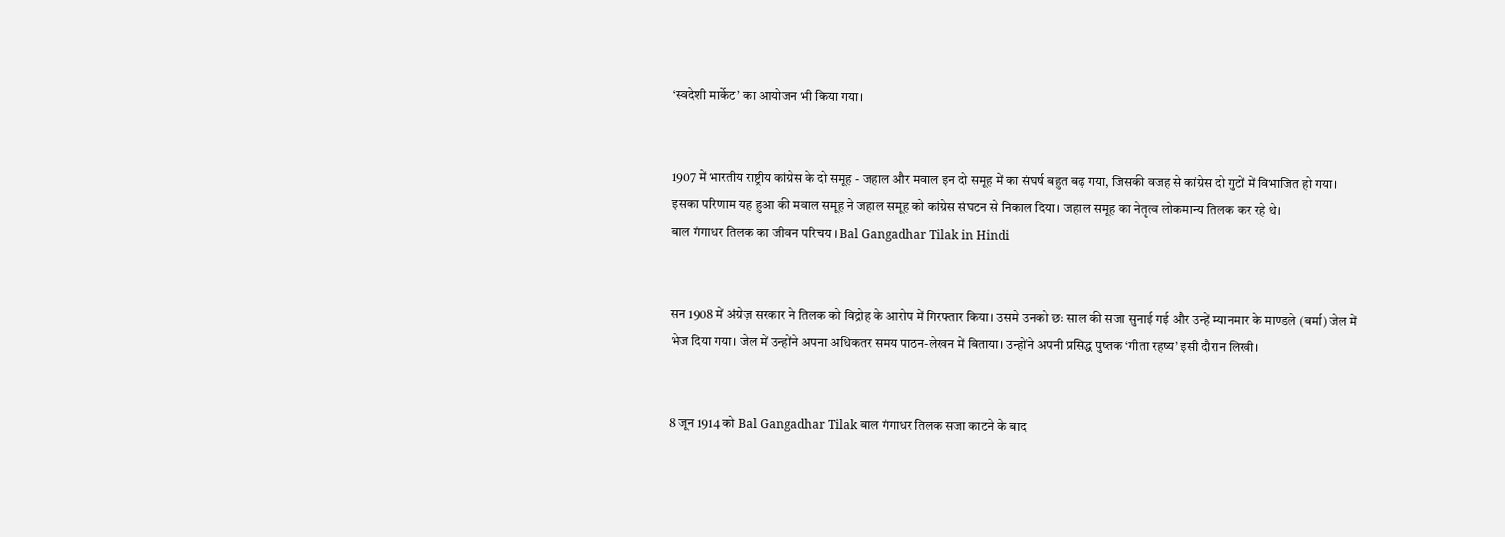‘स्वदेशी मार्केट’ का आयोजन भी किया गया।


1907 में भारतीय राष्ट्रीय कांग्रेस के दो समूह - जहाल और मवाल इन दो समूह में का संघर्ष बहुत बढ़ गया, जिसकी वजह से कांग्रेस दो गुटों में विभाजित हो गया। इसका परिणाम यह हुआ की मवाल समूह ने जहाल समूह को कांग्रेस संघटन से निकाल दिया। जहाल समूह का नेतृत्व लोकमान्य तिलक कर रहे थे।
बाल गंगाधर तिलक का जीवन परिचय । Bal Gangadhar Tilak in Hindi


सन 1908 में अंग्रेज़ सरकार ने तिलक को विद्रोह के आरोप में गिरफ्तार किया। उसमे उनको छः साल की सजा सुनाई गई और उन्हें म्यानमार के माण्डले (बर्मा) जेल में भेज दिया गया। जेल में उन्होंने अपना अधिकतर समय पाठन-लेखन में बिताया। उन्होंने अपनी प्रसिद्ध पुष्तक ‘गीता रहष्य’ इसी दौरान लिखी।


8 जून 1914 को Bal Gangadhar Tilak बाल गंगाधर तिलक सजा काटने के बाद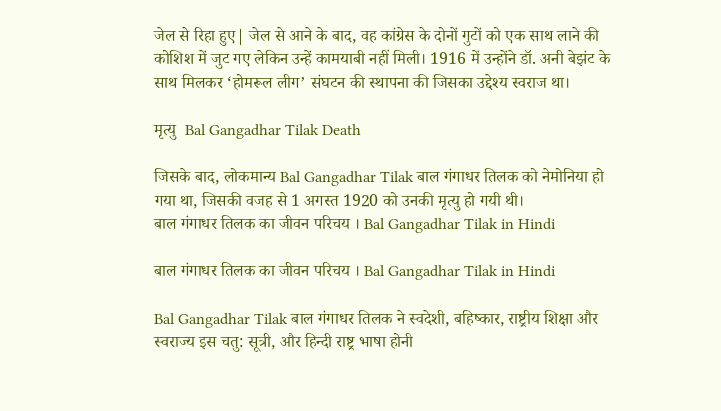जेल से रिहा हुए| जेल से आने के बाद, वह कांग्रेस के दोनों गुटों को एक साथ लाने की कोशिश में जुट गए लेकिन उन्हें कामयाबी नहीं मिली। 1916 में उन्होंने डॉ. अनी बेझंट के साथ मिलकर ‘होमरूल लीग’ संघटन की स्थापना की जिसका उद्देश्य स्वराज था।

मृत्यु  Bal Gangadhar Tilak Death

जिसके बाद, लोकमान्य Bal Gangadhar Tilak बाल गंगाधर तिलक को नेमोनिया हो गया था, जिसकी वजह से 1 अगस्त 1920 को उनकी मृत्यु हो गयी थी।
बाल गंगाधर तिलक का जीवन परिचय । Bal Gangadhar Tilak in Hindi

बाल गंगाधर तिलक का जीवन परिचय । Bal Gangadhar Tilak in Hindi

Bal Gangadhar Tilak बाल गंगाधर तिलक ने स्वदेशी, बहिष्कार, राष्ट्रीय शिक्षा और स्वराज्य इस चतु: सूत्री, और हिन्दी राष्ट्र भाषा होनी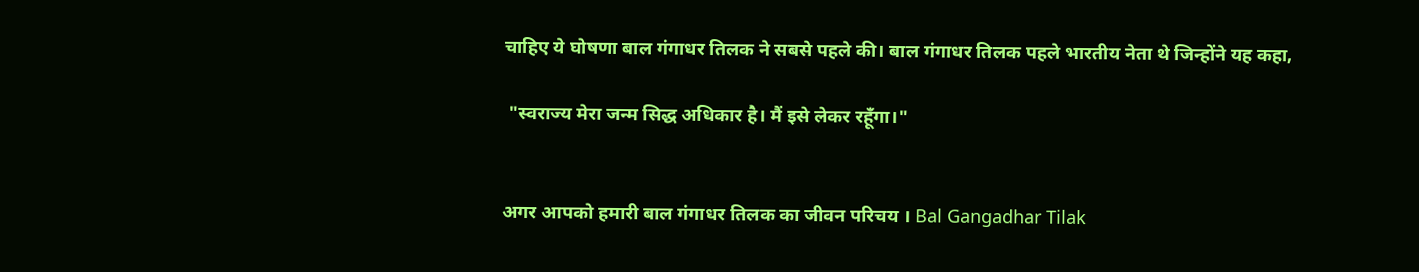चाहिए ये घोषणा बाल गंगाधर तिलक ने सबसे पहले की। बाल गंगाधर तिलक पहले भारतीय नेता थे जिन्होंने यह कहा,

 "स्वराज्य मेरा जन्म सिद्ध अधिकार है। मैं इसे लेकर रहूँगा।"


अगर आपको हमारी बाल गंगाधर तिलक का जीवन परिचय । Bal Gangadhar Tilak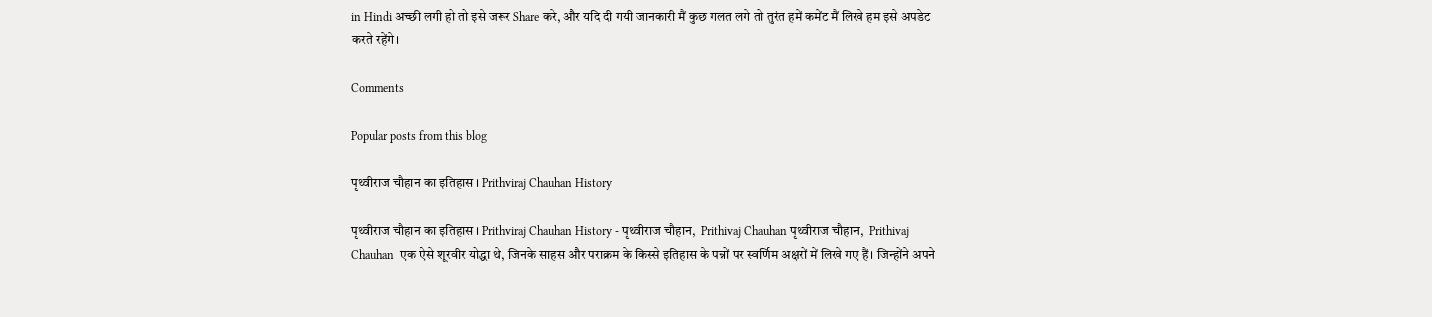in Hindi अच्छी लगी हो तो इसे जरूर Share करे, और यदि दी गयी जानकारी मैं कुछ गलत लगे तो तुरंत हमें कमेंट मैं लिखे हम इसे अपडेट करते रहेंगे।

Comments

Popular posts from this blog

पृथ्वीराज चौहान का इतिहास । Prithviraj Chauhan History

पृथ्वीराज चौहान का इतिहास । Prithviraj Chauhan History - पृथ्वीराज चौहान,  Prithivaj Chauhan पृथ्वीराज चौहान,  Prithivaj Chauhan  एक ऐसे शूरवीर योद्धा थे, जिनके साहस और पराक्रम के किस्से इतिहास के पन्नों पर स्वर्णिम अक्षरों में लिखे गए हैं। जिन्होंने अपने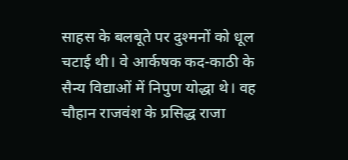साहस के बलबूते पर दुश्मनों को धूल चटाई थी। वे आर्कषक कद-काठी के सैन्य विद्याओं में निपुण योद्धा थे। वह चौहान राजवंश के प्रसिद्ध राजा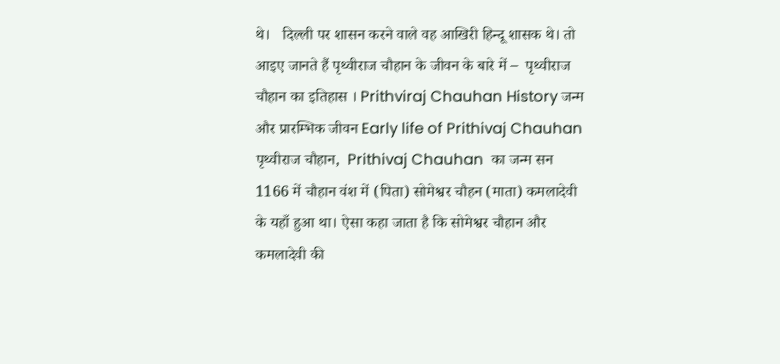थे।   दिल्ली पर शासन करने वाले वह आखिरी हिन्दू शासक थे। तो आइए जानते हैं पृथ्वीराज चौहान के जीवन के बारे में –  पृथ्वीराज चौहान का इतिहास । Prithviraj Chauhan History जन्म और प्रारम्भिक जीवन Early life of Prithivaj Chauhan पृथ्वीराज चौहान,  Prithivaj Chauhan  का जन्म सन 1166 में चौहान वंश में (पिता) सोमेश्वर चौहन (माता) कमलादेवी के यहाँ हुआ था। ऐसा कहा जाता है कि सोमेश्वर चौहान और कमलादेवी की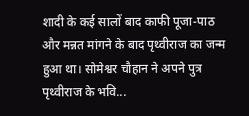शादी के कई सालों बाद काफी पूजा-पाठ और मन्नत मांगने के बाद पृथ्वीराज का जन्म हुआ था। सोमेश्वर चौहान ने अपने पुत्र पृथ्वीराज के भवि...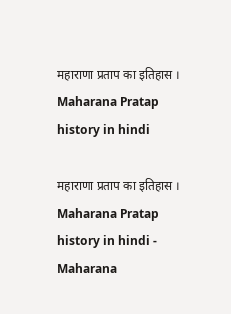महाराणा प्रताप का इतिहास । Maharana Pratap history in hindi

महाराणा प्रताप का इतिहास । Maharana Pratap history in hindi - Maharana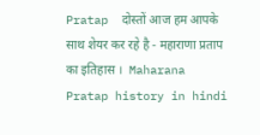Pratap  दोस्तों आज हम आपके साथ शेयर कर रहे है - महाराणा प्रताप का इतिहास ।  Maharana Pratap history in hindi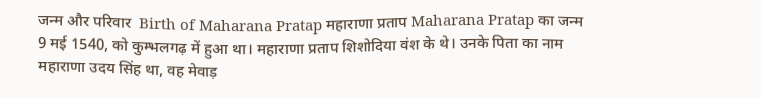जन्म और परिवार  Birth of Maharana Pratap महाराणा प्रताप Maharana Pratap का जन्म 9 मई 1540, को कुम्भलगढ़ में हुआ था। महाराणा प्रताप शिशोदिया वंश के थे। उनके पिता का नाम महाराणा उदय सिंह था, वह मेवाड़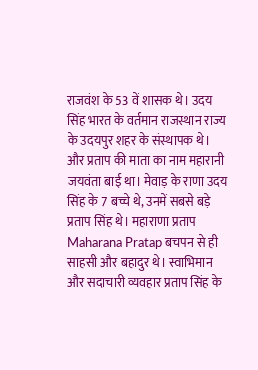राजवंश के 53 वें शासक थे। उदय सिंह भारत के वर्तमान राजस्थान राज्य के उदयपुर शहर के संस्थापक थे। और प्रताप की माता का नाम महारानी जयवंता बाई था। मेवाड़ के राणा उदय सिंह के 7 बच्चे थे, उनमें सबसे बड़े प्रताप सिंह थे। महाराणा प्रताप Maharana Pratap बचपन से ही साहसी और बहादुर थे। स्वाभिमान और सदाचारी व्यवहार प्रताप सिंह के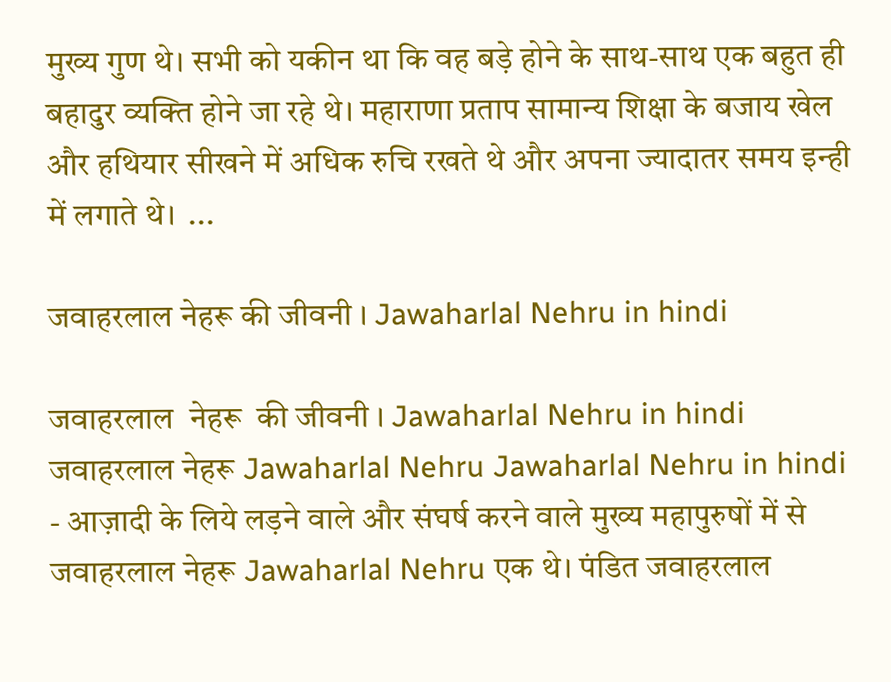मुख्य गुण थे। सभी को यकीन था कि वह बड़े होने के साथ-साथ एक बहुत ही बहादुर व्यक्ति होने जा रहे थे। महाराणा प्रताप सामान्य शिक्षा के बजाय खेल और हथियार सीखने में अधिक रुचि रखते थे और अपना ज्यादातर समय इन्ही में लगाते थे।  ...

जवाहरलाल नेहरू की जीवनी । Jawaharlal Nehru in hindi

जवाहरलाल  नेहरू  की जीवनी । Jawaharlal Nehru in hindi जवाहरलाल नेहरू Jawaharlal Nehru Jawaharlal Nehru in hindi - आज़ादी के लिये लड़ने वाले और संघर्ष करने वाले मुख्य महापुरुषों में से जवाहरलाल नेहरू Jawaharlal Nehru एक थे। पंडित जवाहरलाल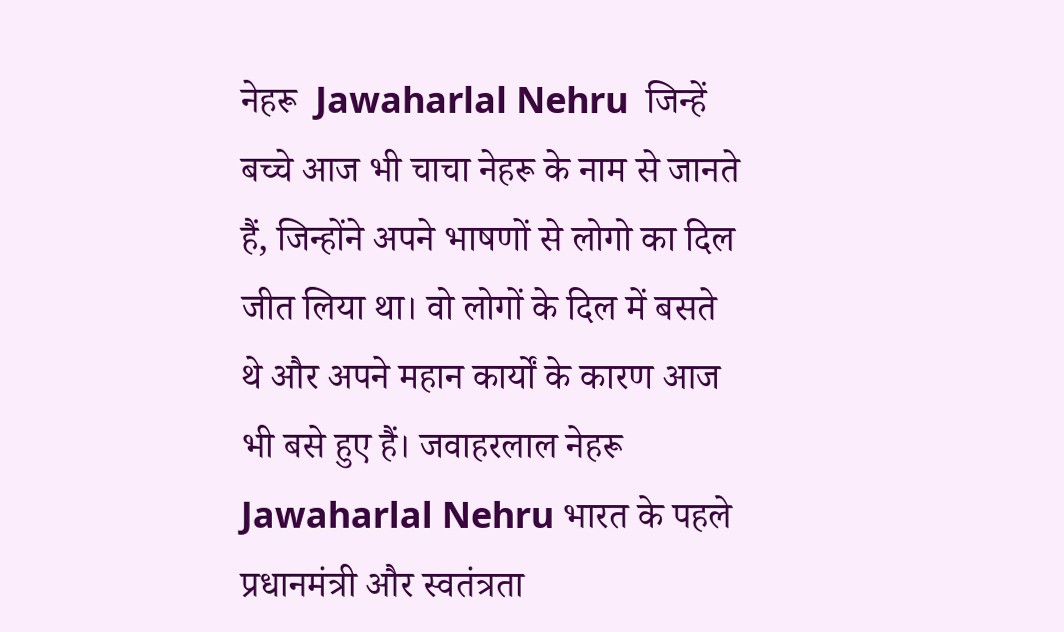नेहरू  Jawaharlal Nehru  जिन्हें बच्चे आज भी चाचा नेहरू के नाम से जानते हैं, जिन्होंने अपने भाषणों से लोगो का दिल जीत लिया था। वो लोगों के दिल में बसते थे और अपने महान कार्यों के कारण आज भी बसे हुए हैं। जवाहरलाल नेहरू Jawaharlal Nehru भारत के पहले प्रधानमंत्री और स्वतंत्रता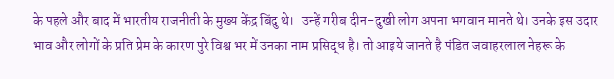के पहले और बाद में भारतीय राजनीती के मुख्य केंद्र बिंदु थे।   उन्हें गरीब दीन-दुखी लोग अपना भगवान मानते थे। उनके इस उदार भाव और लोगों के प्रति प्रेम के कारण पुरे विश्व भर में उनका नाम प्रसिद्ध है। तो आइये जानते है पंडित जवाहरलाल नेहरू के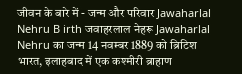जीवन के बारे में - जन्म और परिवार Jawaharlal Nehru B irth जवाहरलाल नेहरू Jawaharlal Nehru का जन्म 14 नवम्बर 1889 को ब्रिटिश भारत, इलाहबाद में एक कश्मीरी ब्राहाण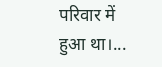परिवार में हुआ था।...